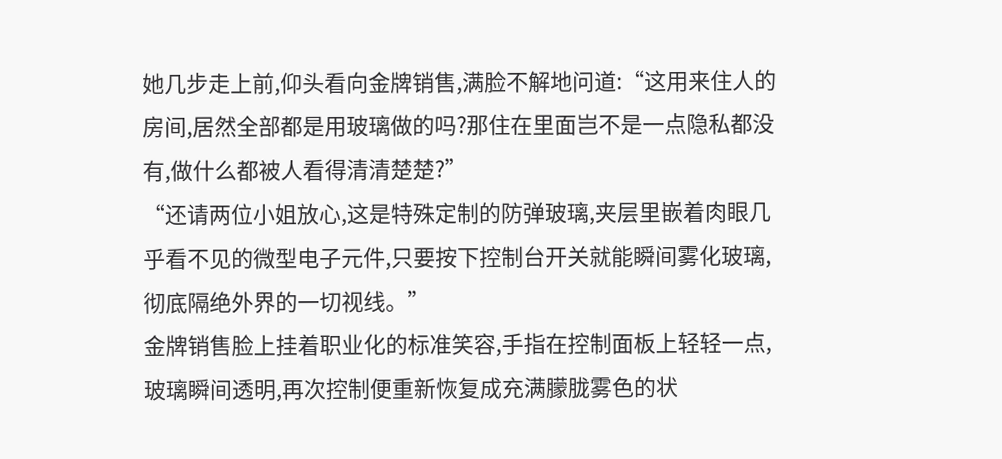她几步走上前,仰头看向金牌销售,满脸不解地问道:“这用来住人的房间,居然全部都是用玻璃做的吗?那住在里面岂不是一点隐私都没有,做什么都被人看得清清楚楚?”
“还请两位小姐放心,这是特殊定制的防弹玻璃,夹层里嵌着肉眼几乎看不见的微型电子元件,只要按下控制台开关就能瞬间雾化玻璃,彻底隔绝外界的一切视线。”
金牌销售脸上挂着职业化的标准笑容,手指在控制面板上轻轻一点,玻璃瞬间透明,再次控制便重新恢复成充满朦胧雾色的状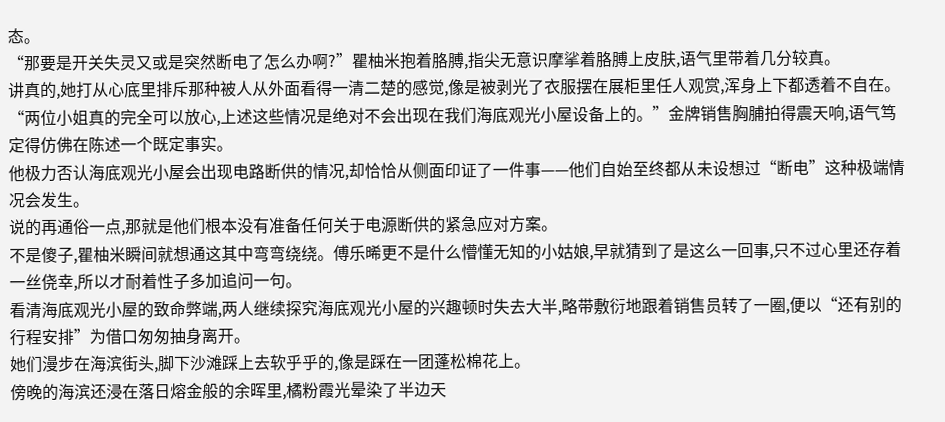态。
“那要是开关失灵又或是突然断电了怎么办啊?”瞿柚米抱着胳膊,指尖无意识摩挲着胳膊上皮肤,语气里带着几分较真。
讲真的,她打从心底里排斥那种被人从外面看得一清二楚的感觉,像是被剥光了衣服摆在展柜里任人观赏,浑身上下都透着不自在。
“两位小姐真的完全可以放心,上述这些情况是绝对不会出现在我们海底观光小屋设备上的。”金牌销售胸脯拍得震天响,语气笃定得仿佛在陈述一个既定事实。
他极力否认海底观光小屋会出现电路断供的情况,却恰恰从侧面印证了一件事——他们自始至终都从未设想过“断电”这种极端情况会发生。
说的再通俗一点,那就是他们根本没有准备任何关于电源断供的紧急应对方案。
不是傻子,瞿柚米瞬间就想通这其中弯弯绕绕。傅乐晞更不是什么懵懂无知的小姑娘,早就猜到了是这么一回事,只不过心里还存着一丝侥幸,所以才耐着性子多加追问一句。
看清海底观光小屋的致命弊端,两人继续探究海底观光小屋的兴趣顿时失去大半,略带敷衍地跟着销售员转了一圈,便以“还有别的行程安排”为借口匆匆抽身离开。
她们漫步在海滨街头,脚下沙滩踩上去软乎乎的,像是踩在一团蓬松棉花上。
傍晚的海滨还浸在落日熔金般的余晖里,橘粉霞光晕染了半边天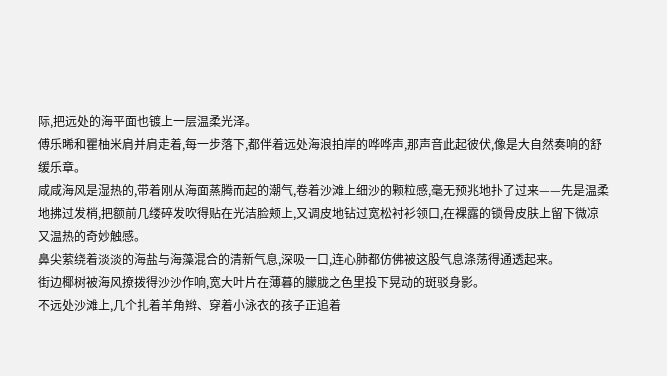际,把远处的海平面也镀上一层温柔光泽。
傅乐晞和瞿柚米肩并肩走着,每一步落下,都伴着远处海浪拍岸的哗哗声,那声音此起彼伏,像是大自然奏响的舒缓乐章。
咸咸海风是湿热的,带着刚从海面蒸腾而起的潮气,卷着沙滩上细沙的颗粒感,毫无预兆地扑了过来——先是温柔地拂过发梢,把额前几缕碎发吹得贴在光洁脸颊上,又调皮地钻过宽松衬衫领口,在裸露的锁骨皮肤上留下微凉又温热的奇妙触感。
鼻尖萦绕着淡淡的海盐与海藻混合的清新气息,深吸一口,连心肺都仿佛被这股气息涤荡得通透起来。
街边椰树被海风撩拨得沙沙作响,宽大叶片在薄暮的朦胧之色里投下晃动的斑驳身影。
不远处沙滩上,几个扎着羊角辫、穿着小泳衣的孩子正追着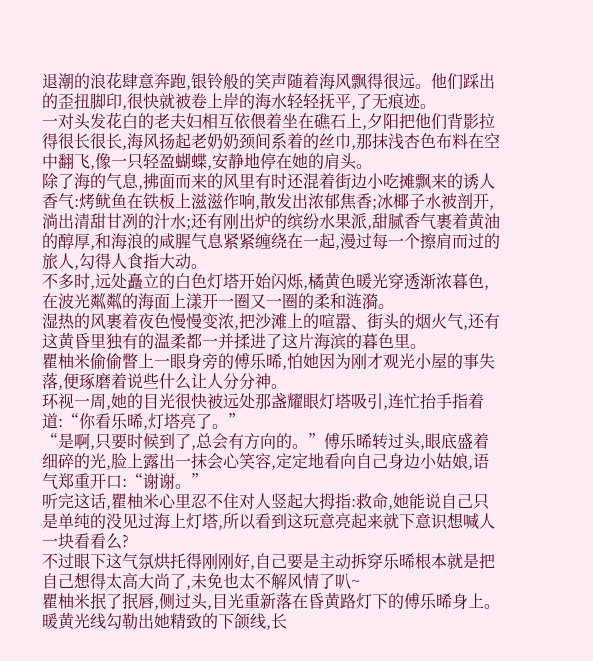退潮的浪花肆意奔跑,银铃般的笑声随着海风飘得很远。他们踩出的歪扭脚印,很快就被卷上岸的海水轻轻抚平,了无痕迹。
一对头发花白的老夫妇相互依偎着坐在礁石上,夕阳把他们背影拉得很长很长,海风扬起老奶奶颈间系着的丝巾,那抹浅杏色布料在空中翻飞,像一只轻盈蝴蝶,安静地停在她的肩头。
除了海的气息,拂面而来的风里有时还混着街边小吃摊飘来的诱人香气:烤鱿鱼在铁板上滋滋作响,散发出浓郁焦香;冰椰子水被剖开,淌出清甜甘冽的汁水;还有刚出炉的缤纷水果派,甜腻香气裹着黄油的醇厚,和海浪的咸腥气息紧紧缠绕在一起,漫过每一个擦肩而过的旅人,勾得人食指大动。
不多时,远处矗立的白色灯塔开始闪烁,橘黄色暖光穿透渐浓暮色,在波光粼粼的海面上漾开一圈又一圈的柔和涟漪。
湿热的风裹着夜色慢慢变浓,把沙滩上的喧嚣、街头的烟火气,还有这黄昏里独有的温柔都一并揉进了这片海滨的暮色里。
瞿柚米偷偷瞥上一眼身旁的傅乐晞,怕她因为刚才观光小屋的事失落,便琢磨着说些什么让人分分神。
环视一周,她的目光很快被远处那盏耀眼灯塔吸引,连忙抬手指着道:“你看乐晞,灯塔亮了。”
“是啊,只要时候到了,总会有方向的。”傅乐晞转过头,眼底盛着细碎的光,脸上露出一抹会心笑容,定定地看向自己身边小姑娘,语气郑重开口:“谢谢。”
听完这话,瞿柚米心里忍不住对人竖起大拇指:救命,她能说自己只是单纯的没见过海上灯塔,所以看到这玩意亮起来就下意识想喊人一块看看么?
不过眼下这气氛烘托得刚刚好,自己要是主动拆穿乐晞根本就是把自己想得太高大尚了,未免也太不解风情了叭~
瞿柚米抿了抿唇,侧过头,目光重新落在昏黄路灯下的傅乐晞身上。暖黄光线勾勒出她精致的下颌线,长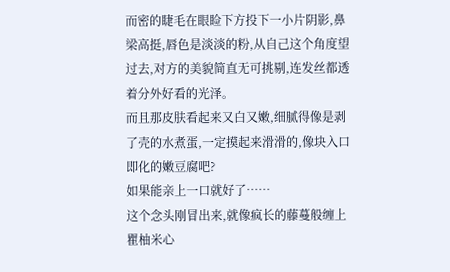而密的睫毛在眼睑下方投下一小片阴影,鼻梁高挺,唇色是淡淡的粉,从自己这个角度望过去,对方的美貌简直无可挑剔,连发丝都透着分外好看的光泽。
而且那皮肤看起来又白又嫩,细腻得像是剥了壳的水煮蛋,一定摸起来滑滑的,像块入口即化的嫩豆腐吧?
如果能亲上一口就好了……
这个念头刚冒出来,就像疯长的藤蔓般缠上瞿柚米心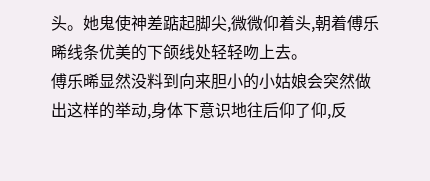头。她鬼使神差踮起脚尖,微微仰着头,朝着傅乐晞线条优美的下颌线处轻轻吻上去。
傅乐晞显然没料到向来胆小的小姑娘会突然做出这样的举动,身体下意识地往后仰了仰,反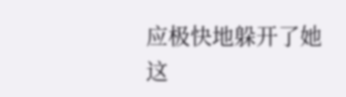应极快地躲开了她这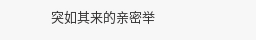突如其来的亲密举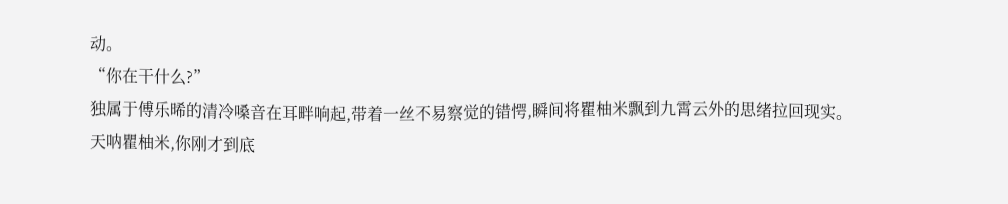动。
“你在干什么?”
独属于傅乐晞的清冷嗓音在耳畔响起,带着一丝不易察觉的错愕,瞬间将瞿柚米飘到九霄云外的思绪拉回现实。
天呐瞿柚米,你刚才到底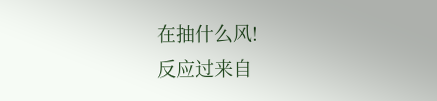在抽什么风!
反应过来自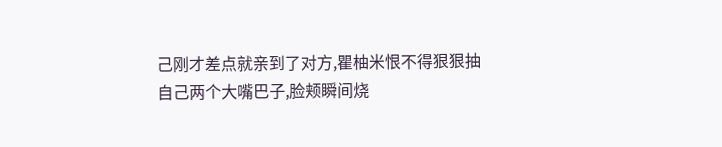己刚才差点就亲到了对方,瞿柚米恨不得狠狠抽自己两个大嘴巴子,脸颊瞬间烧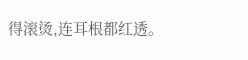得滚烫,连耳根都红透。